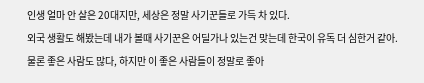인생 얼마 안 살은 20대지만, 세상은 정말 사기꾼들로 가득 차 있다.
외국 생활도 해봤는데 내가 볼때 사기꾼은 어딜가나 있는건 맞는데 한국이 유독 더 심한거 같아.
물론 좋은 사람도 많다, 하지만 이 좋은 사람들이 정말로 좋아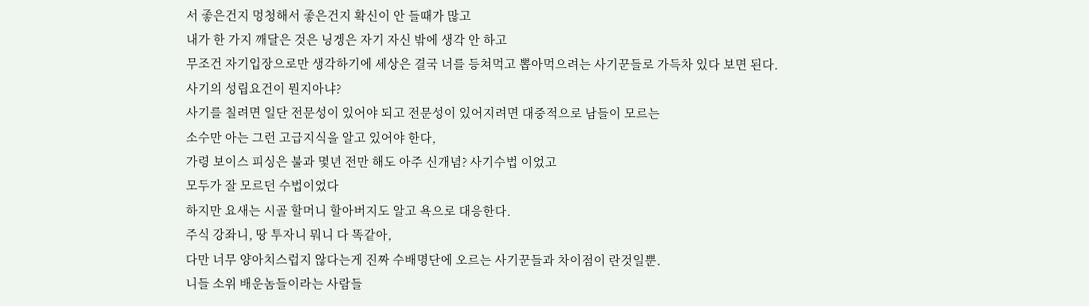서 좋은건지 멍청해서 좋은건지 확신이 안 들때가 많고
내가 한 가지 깨달은 것은 닝겡은 자기 자신 밖에 생각 안 하고
무조건 자기입장으로만 생각하기에 세상은 결국 너를 등쳐먹고 뽑아먹으려는 사기꾼들로 가득차 있다 보면 된다.
사기의 성립요건이 뭔지아냐?
사기를 칠려면 일단 전문성이 있어야 되고 전문성이 있어지려면 대중적으로 남들이 모르는
소수만 아는 그런 고급지식을 알고 있어야 한다,
가령 보이스 피싱은 불과 몇년 전만 해도 아주 신개념? 사기수법 이었고
모두가 잘 모르던 수법이었다
하지만 요새는 시골 할머니 할아버지도 알고 욕으로 대응한다.
주식 강좌니, 땅 투자니 뭐니 다 똑같아,
다만 너무 양아치스럽지 않다는게 진짜 수배명단에 오르는 사기꾼들과 차이점이 란것일뿐.
니들 소위 배운놈들이라는 사람들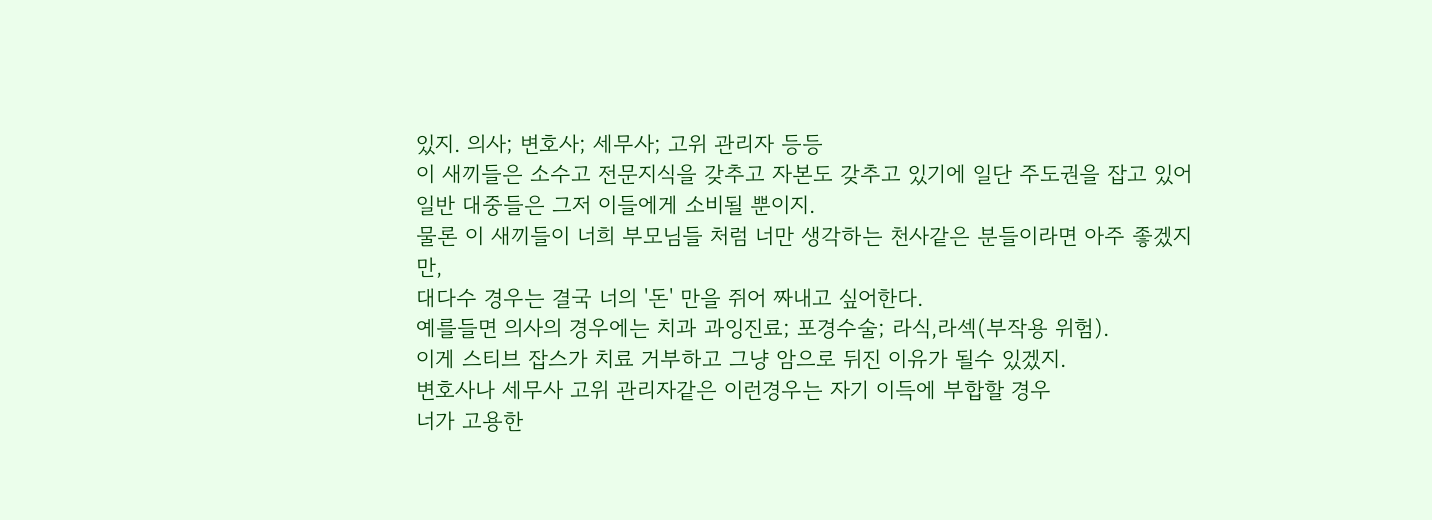있지. 의사; 변호사; 세무사; 고위 관리자 등등
이 새끼들은 소수고 전문지식을 갖추고 자본도 갖추고 있기에 일단 주도권을 잡고 있어
일반 대중들은 그저 이들에게 소비될 뿐이지.
물론 이 새끼들이 너희 부모님들 처럼 너만 생각하는 천사같은 분들이라면 아주 좋겠지만,
대다수 경우는 결국 너의 '돈' 만을 쥐어 짜내고 싶어한다.
예를들면 의사의 경우에는 치과 과잉진료; 포경수술; 라식,라섹(부작용 위험).
이게 스티브 잡스가 치료 거부하고 그냥 암으로 뒤진 이유가 될수 있겠지.
변호사나 세무사 고위 관리자같은 이런경우는 자기 이득에 부합할 경우
너가 고용한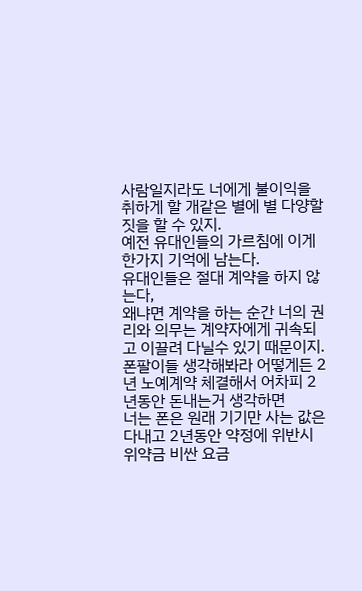사람일지라도 너에게 불이익을 취하게 할 개같은 별에 별 다양할 짓을 할 수 있지.
예전 유대인들의 가르침에 이게 한가지 기억에 남는다.
유대인들은 절대 계약을 하지 않는다,
왜냐면 계약을 하는 순간 너의 권리와 의무는 계약자에게 귀속되고 이끌려 다닐수 있기 때문이지.
폰팔이들 생각해봐라 어떻게든 2년 노예계약 체결해서 어차피 2년동안 돈내는거 생각하면
너는 폰은 원래 기기만 사는 값은 다내고 2년동안 약정에 위반시 위약금 비싼 요금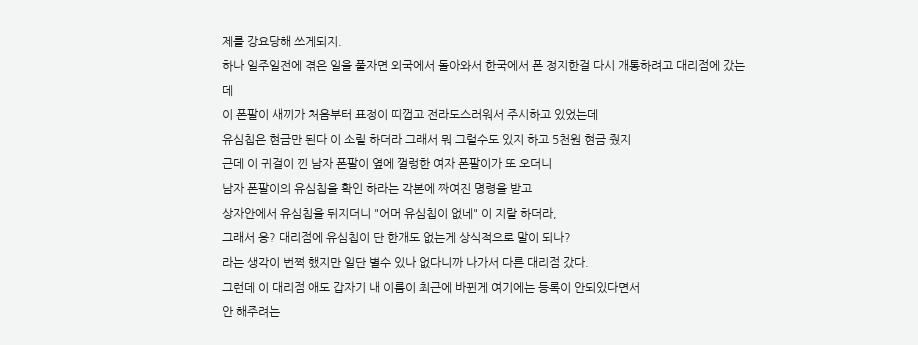제를 강요당해 쓰게되지.
하나 일주일전에 겪은 일을 풀자면 외국에서 돌아와서 한국에서 폰 정지한걸 다시 개통하려고 대리점에 갔는데
이 폰팔이 새끼가 처음부터 표정이 띠껍고 전라도스러워서 주시하고 있었는데
유심칩은 현금만 된다 이 소릴 하더라 그래서 뭐 그럴수도 있지 하고 5천원 현금 줬지
근데 이 귀걸이 낀 남자 폰팔이 옆에 껄렁한 여자 폰팔이가 또 오더니
남자 폰팔이의 유심칩을 확인 하라는 각본에 짜여진 명령을 받고
상자안에서 유심칩을 뒤지더니 "어머 유심칩이 없네" 이 지랄 하더라,
그래서 응? 대리점에 유심칩이 단 한개도 없는게 상식적으로 말이 되나?
라는 생각이 번쩍 했지만 일단 별수 있나 없다니까 나가서 다른 대리점 갔다.
그런데 이 대리점 애도 갑자기 내 이름이 최근에 바뀐게 여기에는 등록이 안되있다면서
안 해주려는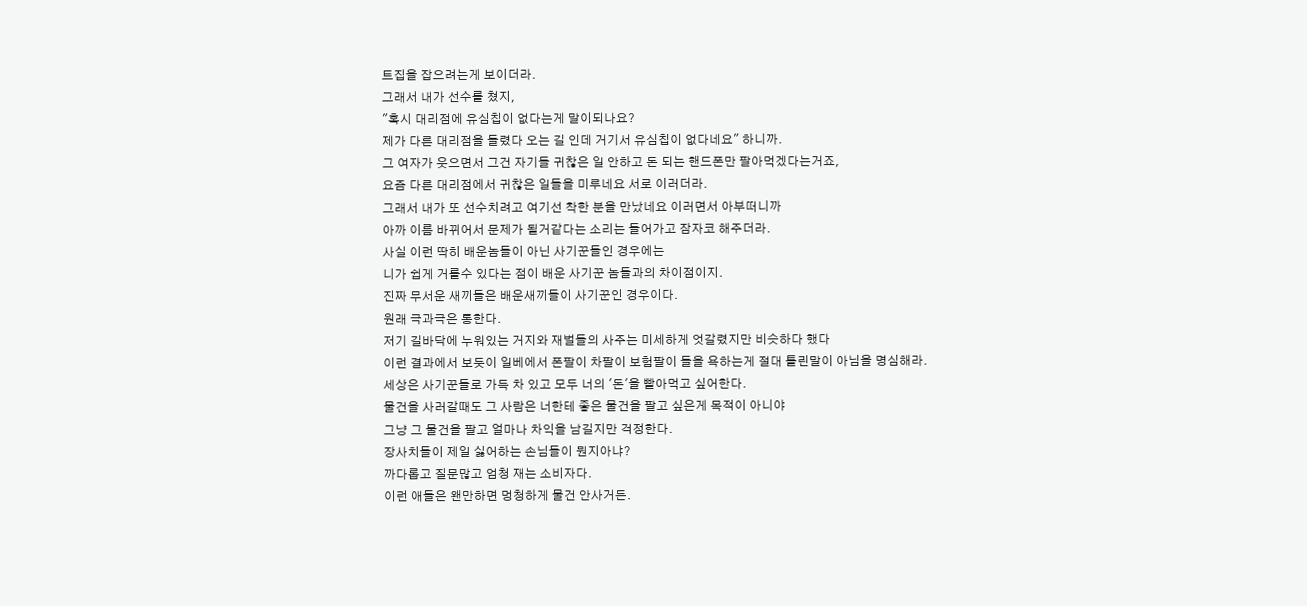트집을 잡으려는게 보이더라.
그래서 내가 선수를 쳤지,
"혹시 대리점에 유심칩이 없다는게 말이되나요?
제가 다른 대리점을 들렸다 오는 길 인데 거기서 유심칩이 없다네요" 하니까.
그 여자가 웃으면서 그건 자기들 귀찮은 일 안하고 돈 되는 핸드폰만 팔아먹겠다는거죠,
요즘 다른 대리점에서 귀찮은 일들을 미루네요 서로 이러더라.
그래서 내가 또 선수치려고 여기선 착한 분을 만났네요 이러면서 아부떠니까
아까 이름 바뀌어서 문제가 될거같다는 소리는 들어가고 잠자코 해주더라.
사실 이런 딱히 배운놈들이 아닌 사기꾼들인 경우에는
니가 쉽게 거를수 있다는 점이 배운 사기꾼 놈들과의 차이점이지.
진짜 무서운 새끼들은 배운새끼들이 사기꾼인 경우이다.
원래 극과극은 통한다.
저기 길바닥에 누워있는 거지와 재벌들의 사주는 미세하게 엇갈렸지만 비슷하다 했다
이런 결과에서 보듯이 일베에서 폰팔이 차팔이 보험팔이 들을 욕하는게 절대 틀린말이 아님을 명심해라.
세상은 사기꾼들로 가득 차 있고 모두 너의 '돈'을 빨아먹고 싶어한다.
물건을 사러갈때도 그 사람은 너한테 좋은 물건을 팔고 싶은게 목적이 아니야
그냥 그 물건을 팔고 얼마나 차익을 남길지만 걱정한다.
장사치들이 제일 싫어하는 손님들이 뭔지아냐?
까다롭고 질문많고 엄청 재는 소비자다.
이런 애들은 왠만하면 멍청하게 물건 안사거든.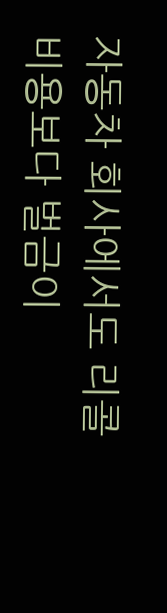자동차 회사에서도 리콜비용보다 벌금이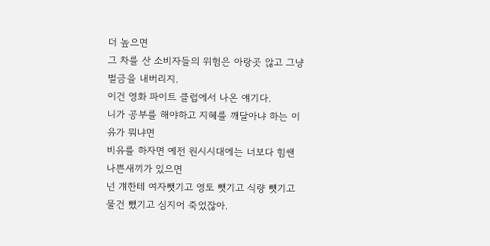더 높으면
그 차를 산 소비자들의 위험은 아랑곳 않고 그냥 벌금을 내버리지.
이건 영화 파이트 클럽에서 나온 얘기다.
니가 공부를 해야하고 지혜를 깨달아냐 하는 이유가 뭐냐면
비유를 하자면 예전 원시시대에는 너보다 힘쌘 나쁜새끼가 있으면
넌 걔한테 여자뺏기고 영토 뺏기고 식량 뻇기고 물건 뺐기고 심지어 죽었잖아.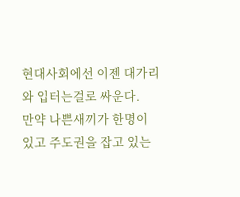현대사회에선 이젠 대가리와 입터는걸로 싸운다.
만약 나쁜새끼가 한명이 있고 주도권을 잡고 있는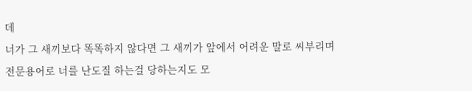데
너가 그 새끼보다 똑똑하지 않다면 그 새끼가 앞에서 어려운 말로 씨부리며
전문용어로 너를 난도질 하는걸 당하는지도 모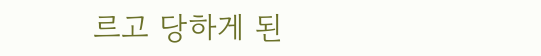르고 당하게 된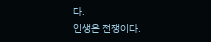다.
인생은 전쟁이다.